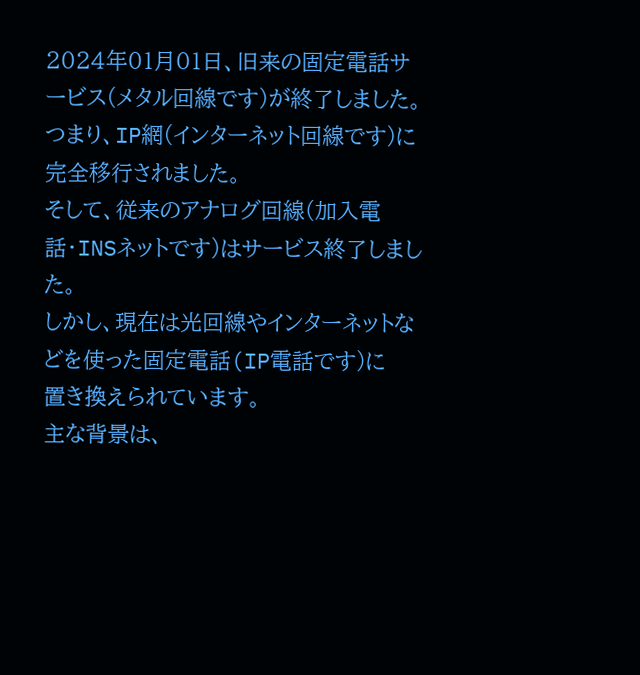2024年01月01日、旧来の固定電話サービス(メタル回線です)が終了しました。
つまり、IP網(インターネット回線です)に完全移行されました。
そして、従来のアナログ回線(加入電話・INSネットです)はサービス終了しました。
しかし、現在は光回線やインターネットなどを使った固定電話(IP電話です)に
置き換えられています。
主な背景は、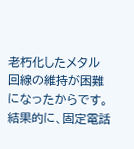老朽化したメタル回線の維持が困難になったからです。
結果的に、固定電話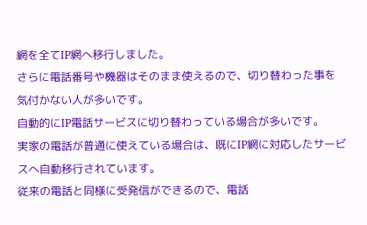網を全てIP網へ移行しました。
さらに電話番号や機器はそのまま使えるので、切り替わった事を気付かない人が多いです。
自動的にIP電話サービスに切り替わっている場合が多いです。
実家の電話が普通に使えている場合は、既にIP網に対応したサービスへ自動移行されています。
従来の電話と同様に受発信ができるので、電話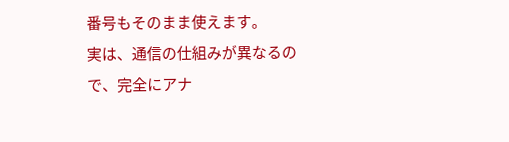番号もそのまま使えます。
実は、通信の仕組みが異なるので、完全にアナ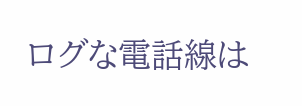ログな電話線は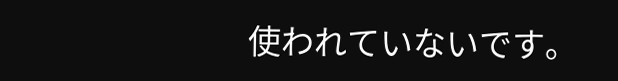使われていないです。